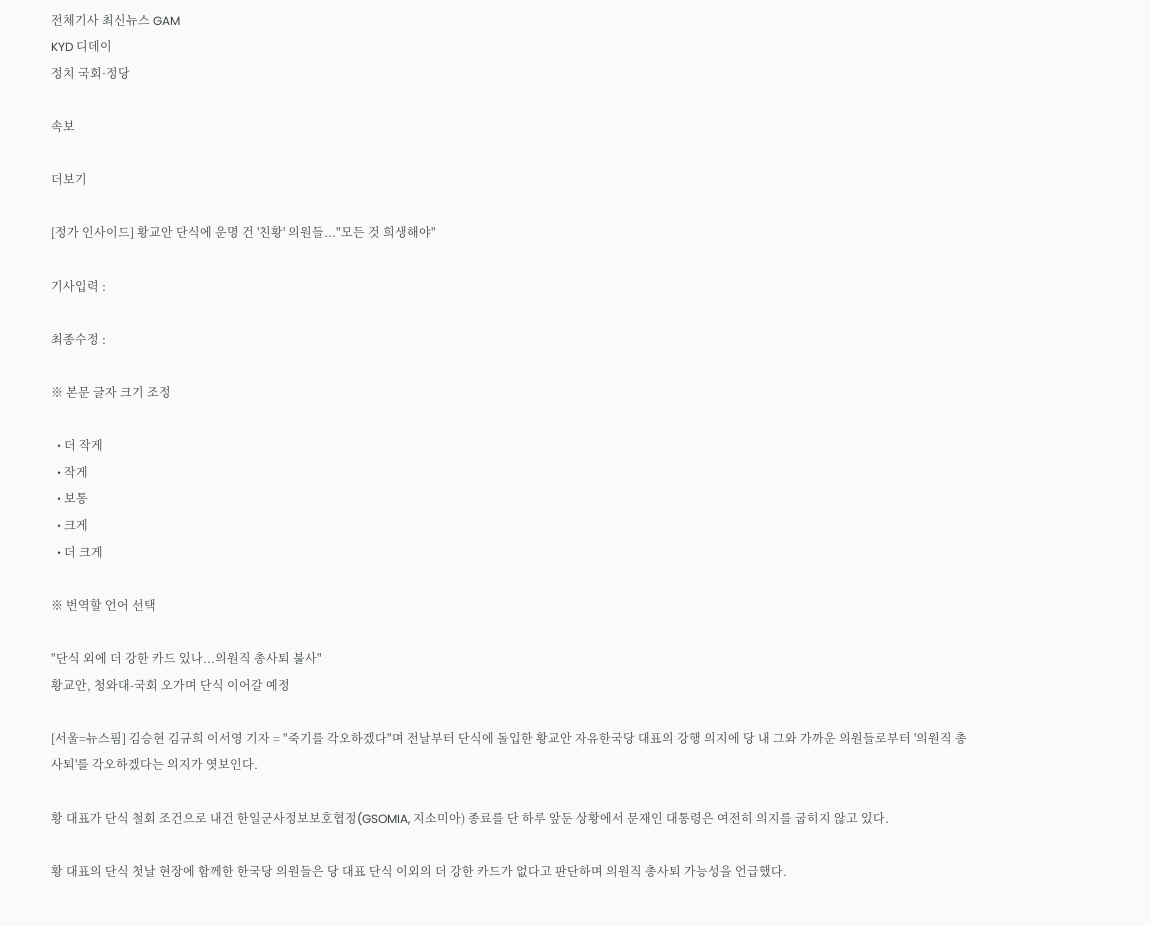전체기사 최신뉴스 GAM
KYD 디데이
정치 국회·정당

속보

더보기

[정가 인사이드] 황교안 단식에 운명 건 '친황' 의원들..."모든 것 희생해야"

기사입력 :

최종수정 :

※ 본문 글자 크기 조정

  • 더 작게
  • 작게
  • 보통
  • 크게
  • 더 크게

※ 번역할 언어 선택

"단식 외에 더 강한 카드 있나...의원직 총사퇴 불사"
황교안, 청와대-국회 오가며 단식 이어갈 예정

[서울=뉴스핌] 김승현 김규희 이서영 기자 = "죽기를 각오하겠다"며 전날부터 단식에 돌입한 황교안 자유한국당 대표의 강행 의지에 당 내 그와 가까운 의원들로부터 '의원직 총사퇴'를 각오하겠다는 의지가 엿보인다.

황 대표가 단식 철회 조건으로 내건 한일군사정보보호협정(GSOMIA, 지소미아) 종료를 단 하루 앞둔 상황에서 문재인 대통령은 여전히 의지를 굽히지 않고 있다.

황 대표의 단식 첫날 현장에 함께한 한국당 의원들은 당 대표 단식 이외의 더 강한 카드가 없다고 판단하며 의원직 총사퇴 가능성을 언급했다.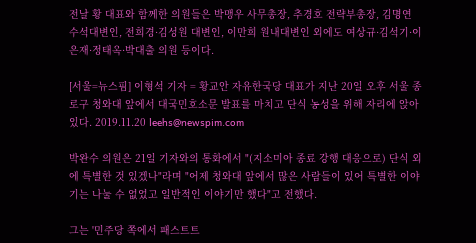전날 황 대표와 함께한 의원들은 박맹우 사무총장, 추경호 전략부총장, 김명연 수석대변인, 전희경·김성원 대변인, 이만희 원내대변인 외에도 여상규·김석기·이은재·정태옥·박대출 의원 등이다.

[서울=뉴스핌] 이형석 기자 = 황교안 자유한국당 대표가 지난 20일 오후 서울 종로구 청와대 앞에서 대국민호소문 발표를 마치고 단식 농성을 위해 자리에 앉아 있다. 2019.11.20 leehs@newspim.com

박완수 의원은 21일 기자와의 통화에서 "(지소미아 종료 강행 대응으로) 단식 외에 특별한 것 있겠나"라며 "어제 청와대 앞에서 많은 사람들이 있어 특별한 이야기는 나눌 수 없었고 일반적인 이야기만 했다"고 전했다.

그는 '민주당 쪽에서 패스트트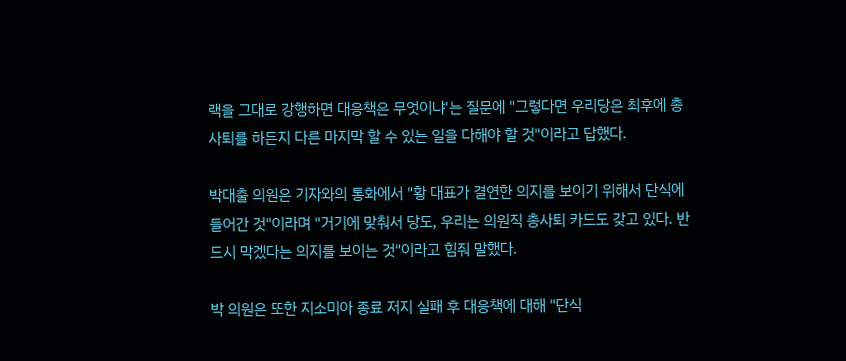랙을 그대로 강행하면 대응책은 무엇이냐'는 질문에 "그렇다면 우리당은 최후에 총사퇴를 하든지 다른 마지막 할 수 있는 일을 다해야 할 것"이라고 답했다.

박대출 의원은 기자와의 통화에서 "황 대표가 결연한 의지를 보이기 위해서 단식에 들어간 것"이라며 "거기에 맞춰서 당도, 우리는 의원직 총사퇴 카드도 갖고 있다. 반드시 막겠다는 의지를 보이는 것"이라고 힘줘 말했다.

박 의원은 또한 지소미아 종료 저지 실패 후 대응책에 대해 "단식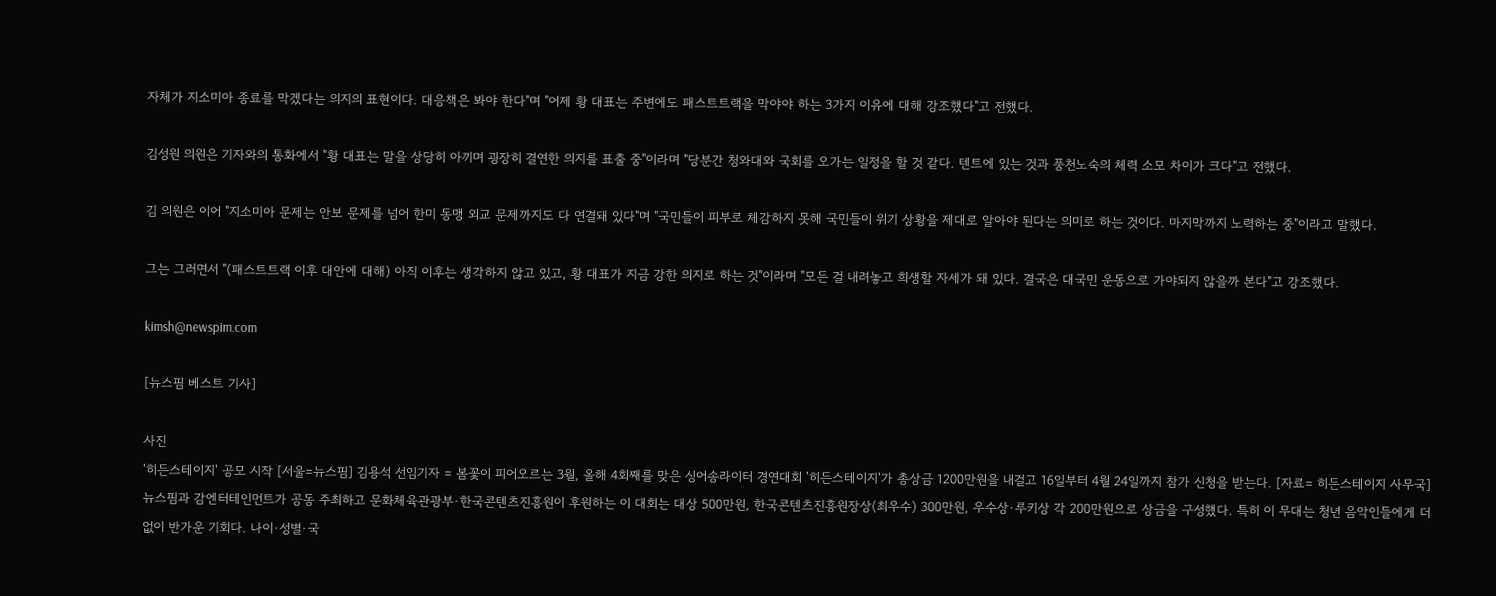자체가 지소미아 종료를 막겠다는 의지의 표현이다. 대응책은 봐야 한다"며 "어제 황 대표는 주변에도 패스트트랙을 막야야 하는 3가지 이유에 대해 강조했다"고 전했다.

김성원 의원은 기자와의 통화에서 "황 대표는 말을 상당히 아끼며 굉장히 결연한 의지를 표출 중"이라며 "당분간 청와대와 국회를 오가는 일정을 할 것 같다. 텐트에 있는 것과 풍천노숙의 체력 소모 차이가 크다"고 전했다.

김 의원은 이어 "지소미아 문제는 안보 문제를 넘어 한미 동맹 외교 문제까지도 다 연결돼 있다"며 "국민들이 피부로 체감하지 못해 국민들이 위기 상황을 제대로 알아야 된다는 의미로 하는 것이다. 마지막까지 노력하는 중"이라고 말했다.

그는 그러면서 "(패스트트랙 이후 대안에 대해) 아직 이후는 생각하지 않고 있고, 황 대표가 지금 강한 의지로 하는 것"이라며 "모든 걸 내려놓고 희생할 자세가 돼 있다. 결국은 대국민 운동으로 가야되지 않을까 본다"고 강조했다.

kimsh@newspim.com

[뉴스핌 베스트 기사]

사진
'히든스테이지' 공모 시작 [서울=뉴스핌] 김용석 선임기자 = 봄꽃이 피어오르는 3월, 올해 4회째를 맞은 싱어송라이터 경연대회 '히든스테이지'가 총상금 1200만원을 내걸고 16일부터 4월 24일까지 참가 신청을 받는다. [자료= 히든스테이지 사무국] 뉴스핌과 감엔터테인먼트가 공동 주최하고 문화체육관광부·한국콘텐츠진흥원이 후원하는 이 대회는 대상 500만원, 한국콘텐츠진흥원장상(최우수) 300만원, 우수상·루키상 각 200만원으로 상금을 구성했다. 특히 이 무대는 청년 음악인들에게 더없이 반가운 기회다. 나이·성별·국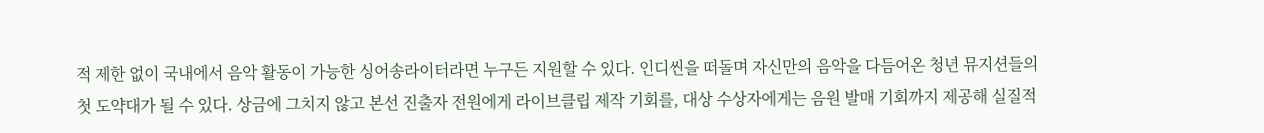적 제한 없이 국내에서 음악 활동이 가능한 싱어송라이터라면 누구든 지원할 수 있다. 인디씬을 떠돌며 자신만의 음악을 다듬어온 청년 뮤지션들의 첫 도약대가 될 수 있다. 상금에 그치지 않고 본선 진출자 전원에게 라이브클립 제작 기회를, 대상 수상자에게는 음원 발매 기회까지 제공해 실질적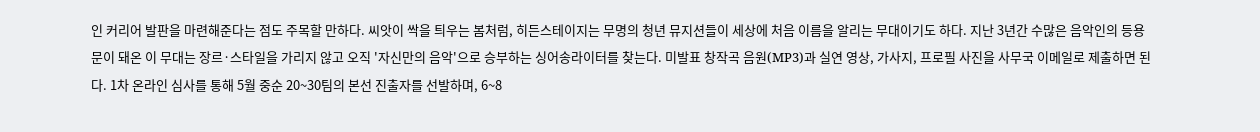인 커리어 발판을 마련해준다는 점도 주목할 만하다. 씨앗이 싹을 틔우는 봄처럼, 히든스테이지는 무명의 청년 뮤지션들이 세상에 처음 이름을 알리는 무대이기도 하다. 지난 3년간 수많은 음악인의 등용문이 돼온 이 무대는 장르·스타일을 가리지 않고 오직 '자신만의 음악'으로 승부하는 싱어송라이터를 찾는다. 미발표 창작곡 음원(MP3)과 실연 영상, 가사지, 프로필 사진을 사무국 이메일로 제출하면 된다. 1차 온라인 심사를 통해 5월 중순 20~30팀의 본선 진출자를 선발하며, 6~8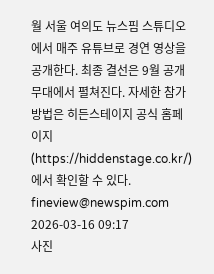월 서울 여의도 뉴스핌 스튜디오에서 매주 유튜브로 경연 영상을 공개한다. 최종 결선은 9월 공개 무대에서 펼쳐진다. 자세한 참가 방법은 히든스테이지 공식 홈페이지(https://hiddenstage.co.kr/)에서 확인할 수 있다. fineview@newspim.com 2026-03-16 09:17
사진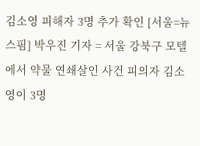김소영 피해자 3명 추가 확인 [서울=뉴스핌] 박우진 기자 = 서울 강북구 모텔에서 약물 연쇄살인 사건 피의자 김소영이 3명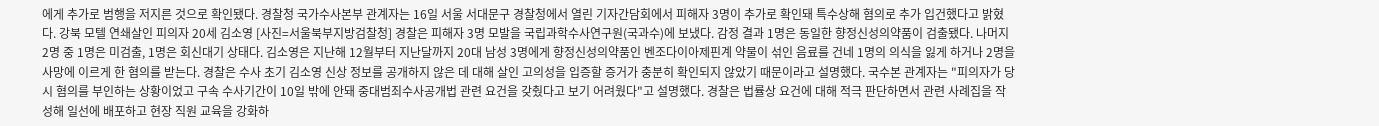에게 추가로 범행을 저지른 것으로 확인됐다. 경찰청 국가수사본부 관계자는 16일 서울 서대문구 경찰청에서 열린 기자간담회에서 피해자 3명이 추가로 확인돼 특수상해 혐의로 추가 입건했다고 밝혔다. 강북 모텔 연쇄살인 피의자 20세 김소영 [사진=서울북부지방검찰청] 경찰은 피해자 3명 모발을 국립과학수사연구원(국과수)에 보냈다. 감정 결과 1명은 동일한 향정신성의약품이 검출됐다. 나머지 2명 중 1명은 미검출, 1명은 회신대기 상태다. 김소영은 지난해 12월부터 지난달까지 20대 남성 3명에게 향정신성의약품인 벤조다이아제핀계 약물이 섞인 음료를 건네 1명의 의식을 잃게 하거나 2명을 사망에 이르게 한 혐의를 받는다. 경찰은 수사 초기 김소영 신상 정보를 공개하지 않은 데 대해 살인 고의성을 입증할 증거가 충분히 확인되지 않았기 때문이라고 설명했다. 국수본 관계자는 "피의자가 당시 혐의를 부인하는 상황이었고 구속 수사기간이 10일 밖에 안돼 중대범죄수사공개법 관련 요건을 갖췄다고 보기 어려웠다"고 설명했다. 경찰은 법률상 요건에 대해 적극 판단하면서 관련 사례집을 작성해 일선에 배포하고 현장 직원 교육을 강화하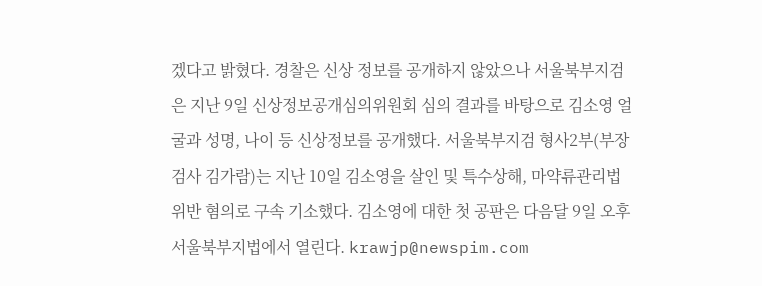겠다고 밝혔다. 경찰은 신상 정보를 공개하지 않았으나 서울북부지검은 지난 9일 신상정보공개심의위원회 심의 결과를 바탕으로 김소영 얼굴과 성명, 나이 등 신상정보를 공개했다. 서울북부지검 형사2부(부장검사 김가람)는 지난 10일 김소영을 살인 및 특수상해, 마약류관리법 위반 혐의로 구속 기소했다. 김소영에 대한 첫 공판은 다음달 9일 오후 서울북부지법에서 열린다. krawjp@newspim.com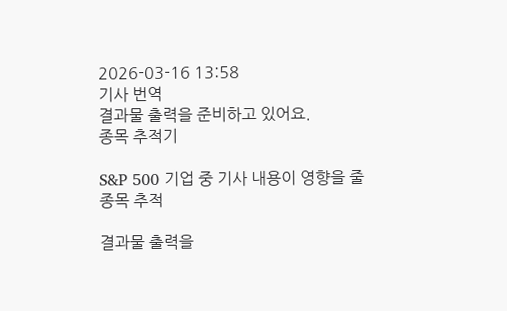2026-03-16 13:58
기사 번역
결과물 출력을 준비하고 있어요.
종목 추적기

S&P 500 기업 중 기사 내용이 영향을 줄 종목 추적

결과물 출력을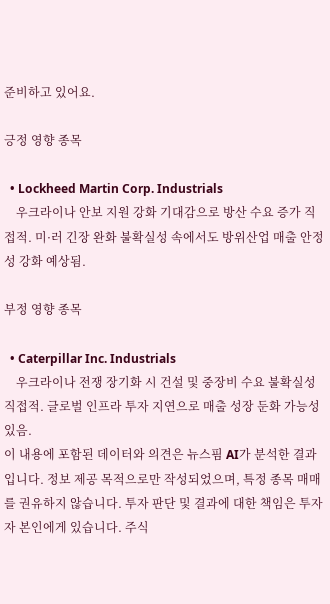준비하고 있어요.

긍정 영향 종목

  • Lockheed Martin Corp. Industrials
    우크라이나 안보 지원 강화 기대감으로 방산 수요 증가 직접적. 미·러 긴장 완화 불확실성 속에서도 방위산업 매출 안정성 강화 예상됨.

부정 영향 종목

  • Caterpillar Inc. Industrials
    우크라이나 전쟁 장기화 시 건설 및 중장비 수요 불확실성 직접적. 글로벌 인프라 투자 지연으로 매출 성장 둔화 가능성 있음.
이 내용에 포함된 데이터와 의견은 뉴스핌 AI가 분석한 결과입니다. 정보 제공 목적으로만 작성되었으며, 특정 종목 매매를 권유하지 않습니다. 투자 판단 및 결과에 대한 책임은 투자자 본인에게 있습니다. 주식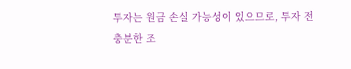투자는 원금 손실 가능성이 있으므로, 투자 전 충분한 조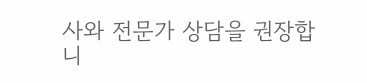사와 전문가 상담을 권장합니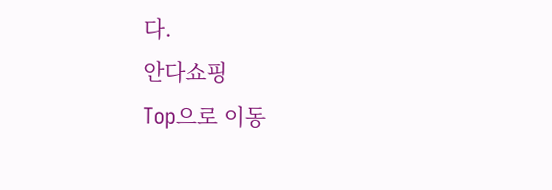다.
안다쇼핑
Top으로 이동